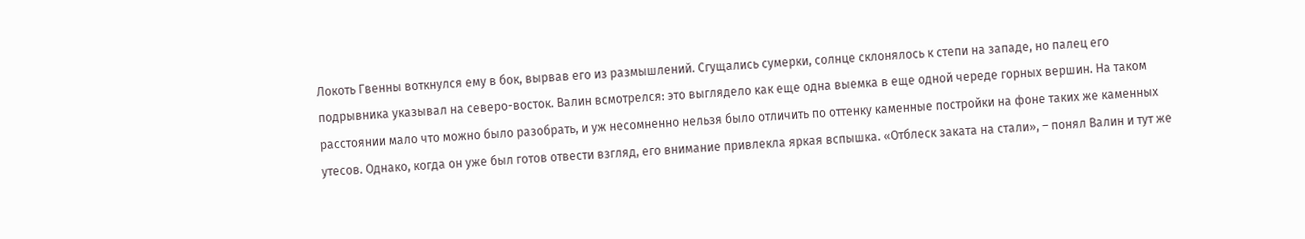Локоть Гвенны воткнулся ему в бок, вырвав его из размышлений. Сгущались сумерки, солнце склонялось к степи на западе, но палец его подрывника указывал на северо-восток. Валин всмотрелся: это выглядело как еще одна выемка в еще одной череде горных вершин. На таком расстоянии мало что можно было разобрать, и уж несомненно нельзя было отличить по оттенку каменные постройки на фоне таких же каменных утесов. Однако, когда он уже был готов отвести взгляд, его внимание привлекла яркая вспышка. «Отблеск заката на стали», – понял Валин и тут же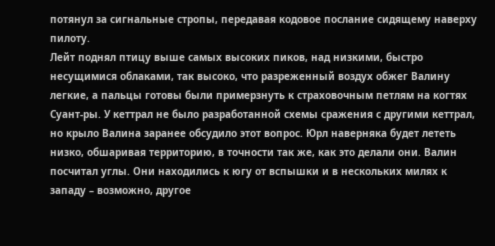потянул за сигнальные стропы, передавая кодовое послание сидящему наверху пилоту.
Лейт поднял птицу выше самых высоких пиков, над низкими, быстро несущимися облаками, так высоко, что разреженный воздух обжег Валину легкие, а пальцы готовы были примерзнуть к страховочным петлям на когтях Суант-ры. У кеттрал не было разработанной схемы сражения с другими кеттрал, но крыло Валина заранее обсудило этот вопрос. Юрл наверняка будет лететь низко, обшаривая территорию, в точности так же, как это делали они. Валин посчитал углы. Они находились к югу от вспышки и в нескольких милях к западу – возможно, другое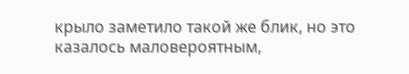крыло заметило такой же блик, но это казалось маловероятным,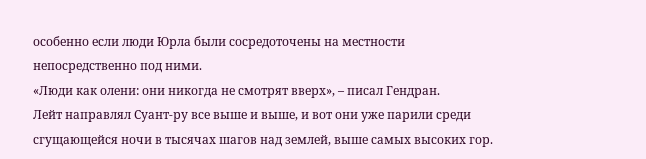особенно если люди Юрла были сосредоточены на местности непосредственно под ними.
«Люди как олени: они никогда не смотрят вверх», – писал Гендран.
Лейт направлял Суант-ру все выше и выше, и вот они уже парили среди сгущающейся ночи в тысячах шагов над землей, выше самых высоких гор.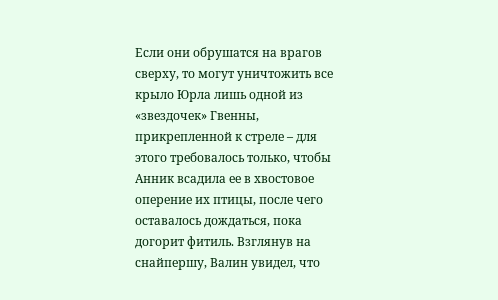Если они обрушатся на врагов сверху, то могут уничтожить все крыло Юрла лишь одной из «звездочек» Гвенны, прикрепленной к стреле – для этого требовалось только, чтобы Анник всадила ее в хвостовое оперение их птицы, после чего оставалось дождаться, пока догорит фитиль. Взглянув на снайпершу, Валин увидел, что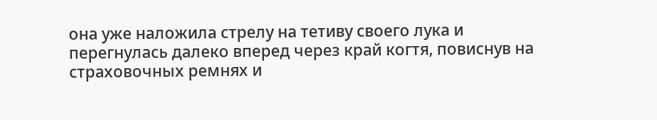она уже наложила стрелу на тетиву своего лука и перегнулась далеко вперед через край когтя, повиснув на страховочных ремнях и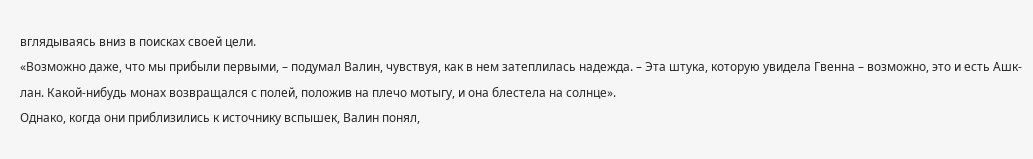вглядываясь вниз в поисках своей цели.
«Возможно даже, что мы прибыли первыми, – подумал Валин, чувствуя, как в нем затеплилась надежда. – Эта штука, которую увидела Гвенна – возможно, это и есть Ашк-лан. Какой-нибудь монах возвращался с полей, положив на плечо мотыгу, и она блестела на солнце».
Однако, когда они приблизились к источнику вспышек, Валин понял,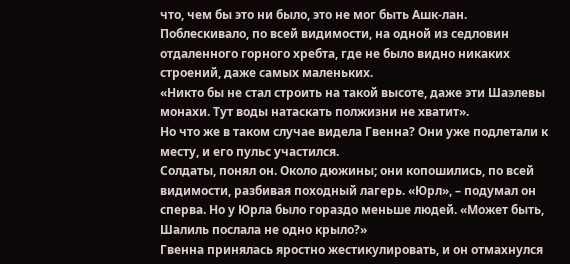что, чем бы это ни было, это не мог быть Ашк-лан. Поблескивало, по всей видимости, на одной из седловин отдаленного горного хребта, где не было видно никаких строений, даже самых маленьких.
«Никто бы не стал строить на такой высоте, даже эти Шаэлевы монахи. Тут воды натаскать полжизни не хватит».
Но что же в таком случае видела Гвенна? Они уже подлетали к месту, и его пульс участился.
Солдаты, понял он. Около дюжины; они копошились, по всей видимости, разбивая походный лагерь. «Юрл», – подумал он сперва. Но у Юрла было гораздо меньше людей. «Может быть, Шалиль послала не одно крыло?»
Гвенна принялась яростно жестикулировать, и он отмахнулся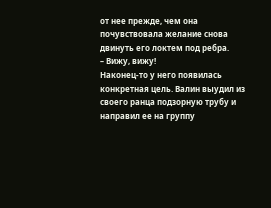от нее прежде, чем она почувствовала желание снова двинуть его локтем под ребра.
– Вижу, вижу!
Наконец-то у него появилась конкретная цель. Валин выудил из своего ранца подзорную трубу и направил ее на группу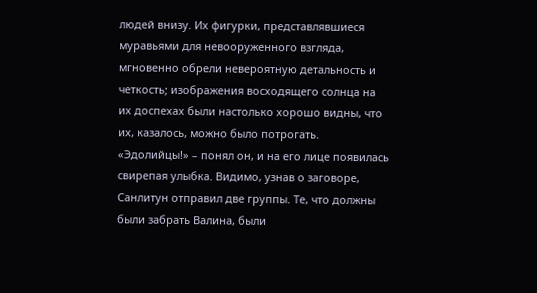людей внизу. Их фигурки, представлявшиеся муравьями для невооруженного взгляда, мгновенно обрели невероятную детальность и четкость; изображения восходящего солнца на их доспехах были настолько хорошо видны, что их, казалось, можно было потрогать. «Эдолийцы!» – понял он, и на его лице появилась свирепая улыбка. Видимо, узнав о заговоре, Санлитун отправил две группы. Те, что должны были забрать Валина, были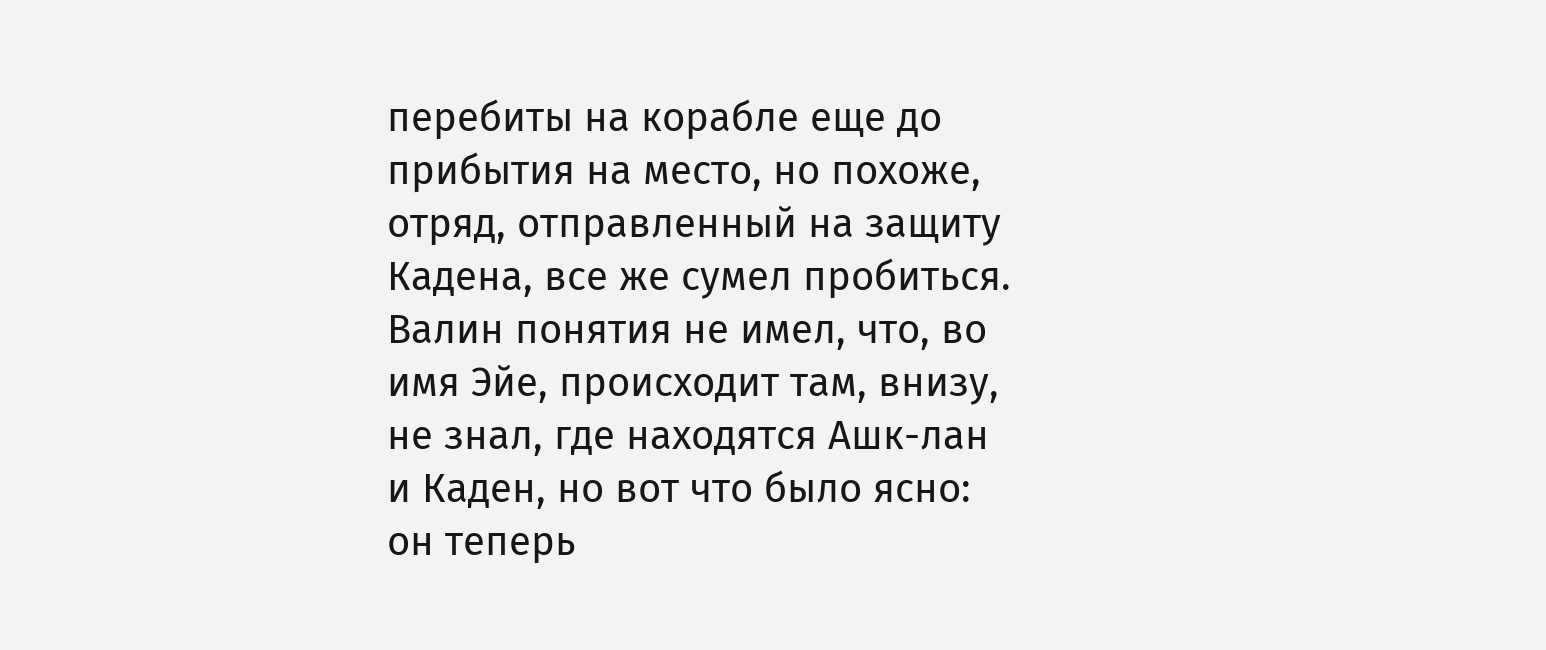перебиты на корабле еще до прибытия на место, но похоже, отряд, отправленный на защиту Кадена, все же сумел пробиться. Валин понятия не имел, что, во имя Эйе, происходит там, внизу, не знал, где находятся Ашк-лан и Каден, но вот что было ясно: он теперь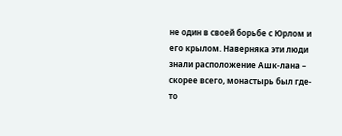не один в своей борьбе с Юрлом и его крылом. Наверняка эти люди знали расположение Ашк-лана – скорее всего, монастырь был где-то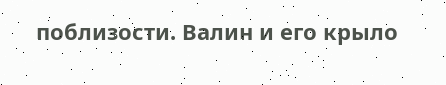поблизости. Валин и его крыло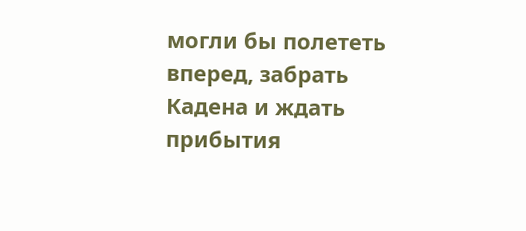могли бы полететь вперед, забрать Кадена и ждать прибытия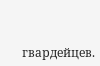гвардейцев.